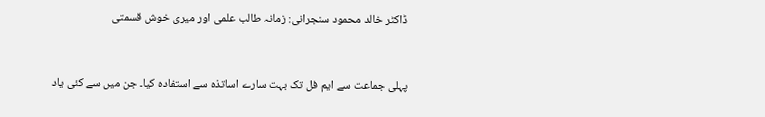ڈاکٹر خالد محمود سنجرانی: زمانہ طالب علمی اور میری خوش قسمتی


پہلی جماعت سے ایم فل تک بہت سارے اساتذہ سے استفادہ کیا۔ جن میں سے کئی یاد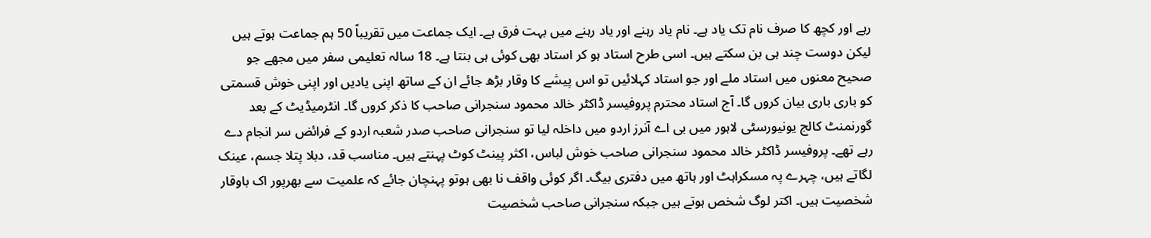رہے اور کچھ کا صرف نام تک یاد ہے۔ نام یاد رہنے اور یاد رہنے میں بہت فرق ہے۔ ایک جماعت میں تقریباً 50 ہم جماعت ہوتے ہیں لیکن دوست چند ہی بن سکتے ہیں۔ اسی طرح استاد ہو کر استاد بھی کوئی ہی بنتا ہے۔ 18 سالہ تعلیمی سفر میں مجھے جو صحیح معنوں میں استاد ملے اور جو استاد کہلائیں تو اس پیشے کا وقار بڑھ جائے ان کے ساتھ اپنی یادیں اور اپنی خوش قسمتی کو باری باری بیان کروں گا۔ آج استاد محترم پروفیسر ڈاکٹر خالد محمود سنجرانی صاحب کا ذکر کروں گا۔ انٹرمیڈیٹ کے بعد گورنمنٹ کالج یونیورسٹی لاہور میں بی اے آنرز اردو میں داخلہ لیا تو سنجرانی صاحب صدر شعبہ اردو کے فرائض سر انجام دے رہے تھے۔ پروفیسر ڈاکٹر خالد محمود سنجرانی صاحب خوش لباس، اکثر پینٹ کوٹ پہنتے ہیں۔ مناسب قد، دبلا پتلا جسم، عینک لگاتے ہیں، چہرے پہ مسکراہٹ اور ہاتھ میں دفتری بیگ۔ اگر کوئی واقف نا بھی ہوتو پہنچان جائے کہ علمیت سے بھرپور اک باوقار شخصیت ہیں۔ اکتر لوگ شخص ہوتے ہیں جبکہ سنجرانی صاحب شخصیت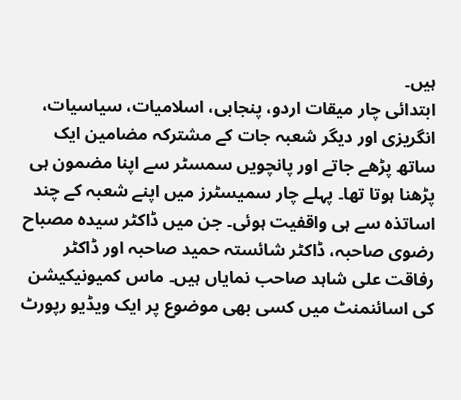ہیں۔
ابتدائی چار میقات اردو، پنجابی، اسلامیات، سیاسیات، انگریزی اور دیگر شعبہ جات کے مشترکہ مضامین ایک ساتھ پڑھے جاتے اور پانچویں سمسٹر سے اپنا مضمون ہی پڑھنا ہوتا تھا۔ پہلے چار سمیسٹرز میں اپنے شعبہ کے چند اساتذہ سے ہی واقفیت ہوئی۔ جن میں ڈاکٹر سیدہ مصباح رضوی صاحبہ، ڈاکٹر شائستہ حمید صاحبہ اور ڈاکٹر رفاقت علی شاہد صاحب نمایاں ہیں۔ ماس کمیونیکیشن کی اسائنمنٹ میں کسی بھی موضوع پر ایک ویڈیو رپورٹ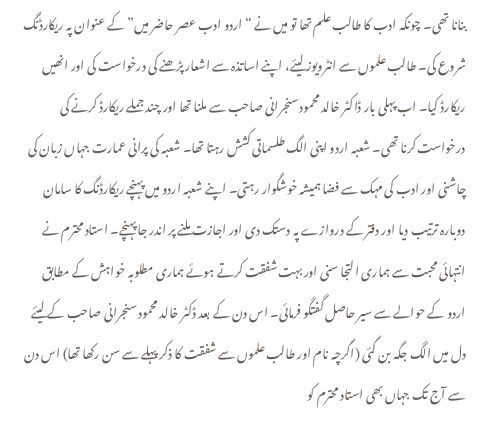بنانا تھی۔ چونکہ ادب کا طالب علم تھا تو میں نے “اردو ادب عصر حاضر میں” کے عنوان پہ ریکارڈنگ شروع کی۔ طالب علموں سے انٹرویوز لیئے، اپنے اساتذہ سے اشعار پڑھنے کی درخواست کی اور انھیں ریکارڈ کیا۔ اب پہلی بار ڈاکٹر خالد محمود سنجرانی صاحب سے ملنا تھا اور چند جملے ریکارڈ کرنے کی درخواست کرنا تھی۔ شعبہ اردو اپنی الگ طلسماتی کشش رہتا تھا۔ شعبہ کی پرانی عمارت جہاں زبان کی چاشنی اور ادب کی مہک سے فضا ہمیشہ خوشگوار رہتی۔ اپنے شعبہ اردو میں پہنچے ریکارڈنگ کا سامان دوبارہ ترتیب دیا اور دفتر کے دروازے پہ دستک دی اور اجازت ملنے پر اندر جا پہنچے۔ استاد محترم نے انتہائی محبت سے ہماری التجا سنی اور بہت شفقت کرتے ہوئے ہماری مطلوبہ خواہش کے مطابق اردو کے حوالے سے سیر حاصل گفتگو فرمائی۔ اس دن کے بعد ڈکٹر خالد محمود سنجرانی صاحب کے لیئے دل میں الگ جگہ بن گئی (اگرچہ نام اور طالب علموں سے شفقت کا ذکر پہلے سے سن رکھا تھا) اس دن سے آج تک جہاں بھی استاد محترم کو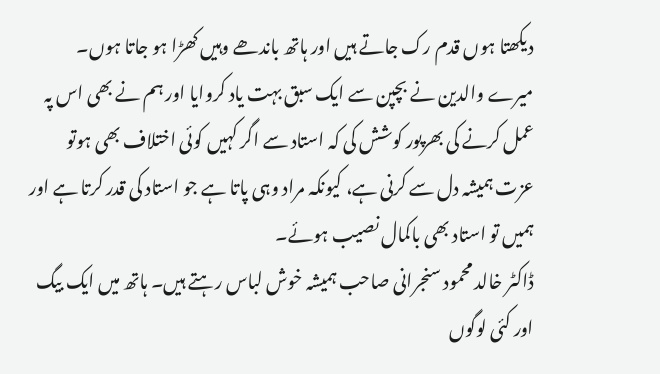دیکھتا ہوں قدم رک جاتے ہیں اور ہاتھ باندھے وہیں کھڑا ہو جاتا ہوں۔
میرے والدین نے بچپن سے ایک سبق بہت یاد کروایا اور ہم نے بھی اس پہ عمل کرنے کی بھرپور کوشش کی کہ استاد سے اگر کہیں کوئی اختلاف بھی ہوتو عزت ہمیشہ دل سے کرنی ہے، کیونکہ مراد وہی پاتا ہے جو استاد کی قدر کرتا ہے اور ہمیں تو استاد بھی باکمال نصیب ہوئے۔
ڈاکٹر خالد محمود سنجرانی صاحب ہمیشہ خوش لباس رہتے ہیں۔ ہاتھ میں ایک بیگ اور کئی لوگوں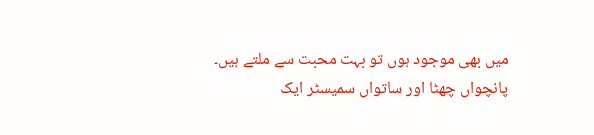میں بھی موجود ہوں تو بہت محبت سے ملتے ہیں۔ پانچواں چھٹا اور ساتواں سمیسٹر ایک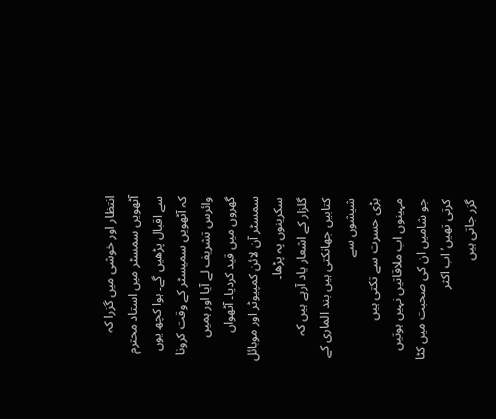انتظار اور خوشی میں گزرا کہ آٹھویں سمسٹر میں استاد محترم سے اقبال پڑھیں گے۔ ہوا کچھ یوں کہ آٹھویں سمیسٹر کے وقت کرونا وائرس تشریف لے آیا اور ہمیں گھروں میں قید کردیا۔ آٹھواں سمسٹر آن لائن کمپیوٹر اور موبائل سکرینوں پہ پڑھا۔
گلزار کے اشعار یاد آرہے ہیں کہ
کتابیں جھانکتی ہیں بند الماری کے شیشوں سے
بڑی حسرت سے تکتی ہیں
مہینوں اب ملاقاتیں نہیں ہوتیں
جو شامیں ان کی صحبت میں کٹا کرتی تھیں’ اب اکثر
گزر جاتی ہیں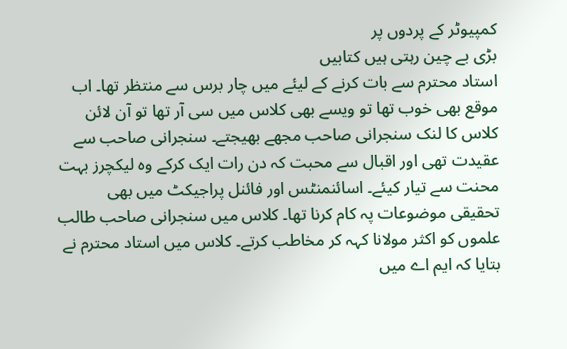کمپیوٹر کے پردوں پر
بڑی بے چین رہتی ہیں کتابیں
استاد محترم سے بات کرنے کے لیئے میں چار برس سے منتظر تھا۔ اب موقع بھی خوب تھا تو ویسے بھی کلاس میں سی آر تھا تو آن لائن کلاس کا لنک سنجرانی صاحب مجھے بھیجتے۔ سنجرانی صاحب سے عقیدت تھی اور اقبال سے محبت کہ دن رات ایک کرکے وہ لیکچرز بہت محنت سے تیار کیئے۔ اسائنمنٹس اور فائنل پراجیکٹ میں بھی تحقیقی موضوعات پہ کام کرنا تھا۔ کلاس میں سنجرانی صاحب طالب علموں کو اکثر مولانا کہہ کر مخاطب کرتے۔ کلاس میں استاد محترم نے بتایا کہ ایم اے میں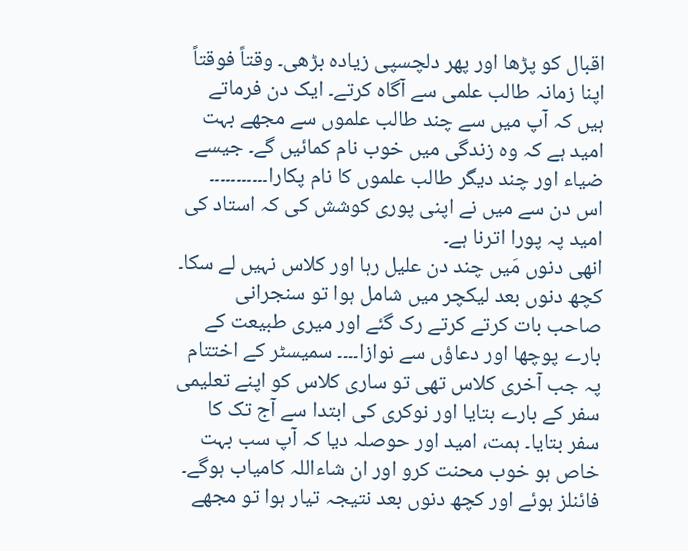اقبال کو پڑھا اور پھر دلچسپی زیادہ بڑھی۔ وقتاً فوقتاً اپنا زمانہ طالب علمی سے آگاہ کرتے۔ ایک دن فرماتے ہیں کہ آپ میں سے چند طالب علموں سے مجھے بہت امید ہے کہ وہ زندگی میں خوب نام کمائیں گے۔ جیسے ضیاء اور چند دیگر طالب علموں کا نام پکارا۔۔۔۔۔۔۔۔۔۔۔ اس دن سے میں نے اپنی پوری کوشش کی کہ استاد کی امید پہ پورا اترنا ہے۔
انھی دنوں مَیں چند دن علیل رہا اور کلاس نہیں لے سکا۔ کچھ دنوں بعد لیکچر میں شامل ہوا تو سنجرانی صاحب بات کرتے کرتے رک گئے اور میری طبیعت کے بارے پوچھا اور دعاؤں سے نوازا۔۔۔۔ سمیسٹر کے اختتام پہ جب آخری کلاس تھی تو ساری کلاس کو اپنے تعلیمی سفر کے بارے بتایا اور نوکری کی ابتدا سے آج تک کا سفر بتایا۔ ہمت، امید اور حوصلہ دیا کہ آپ سب بہت خاص ہو خوب محنت کرو اور ان شاءاللہ کامیاب ہوگے۔ فائنلز ہوئے اور کچھ دنوں بعد نتیجہ تیار ہوا تو مجھے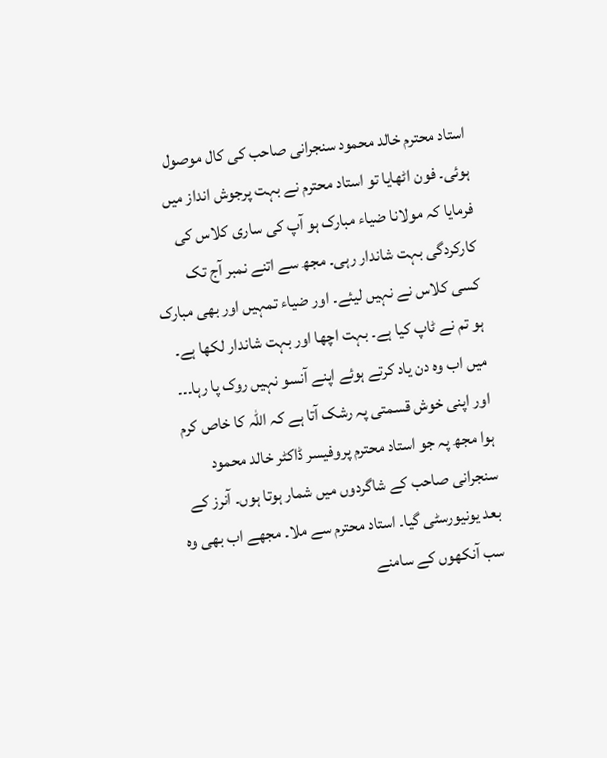استاد محترم خالد محمود سنجرانی صاحب کی کال موصول ہوئی۔ فون اٹھایا تو استاد محترم نے بہت پرجوش انداز میں فرمایا کہ مولانا ضیاء مبارک ہو آپ کی ساری کلاس کی کارکردگی بہت شاندار رہی۔ مجھ سے اتنے نمبر آج تک کسی کلاس نے نہیں لیئے۔ اور ضیاء تمہیں اور بھی مبارک ہو تم نے ٹاپ کیا ہے۔ بہت اچھا اور بہت شاندار لکھا ہے۔
میں اب وہ دن یاد کرتے ہوئے اپنے آنسو نہیں روک پا رہا۔۔۔ اور اپنی خوش قسمتی پہ رشک آتا ہے کہ اللہ کا خاص کرم ہوا مجھ پہ جو استاد محترم پروفیسر ڈاکٹر خالد محمود سنجرانی صاحب کے شاگردوں میں شمار ہوتا ہوں۔ آنرز کے بعد یونیورسٹی گیا۔ استاد محترم سے ملا۔ مجھے اب بھی وہ سب آنکھوں کے سامنے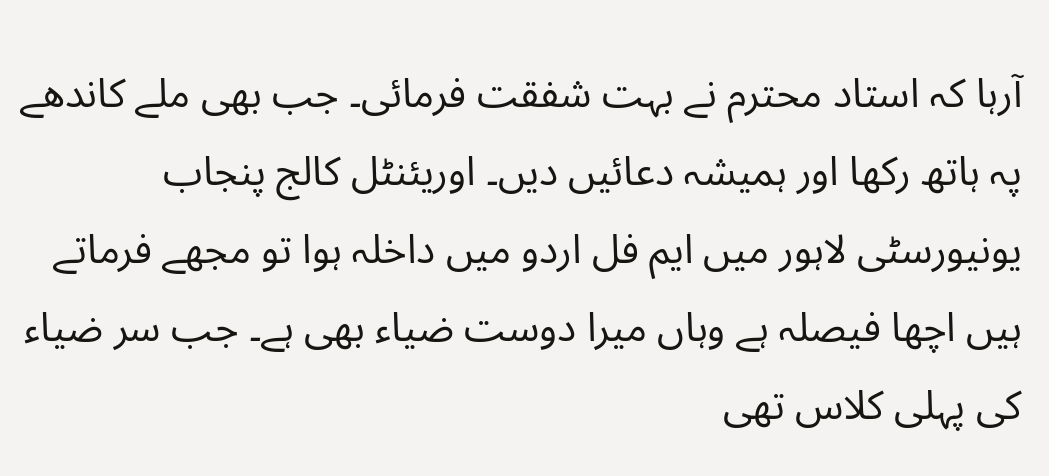آرہا کہ استاد محترم نے بہت شفقت فرمائی۔ جب بھی ملے کاندھے پہ ہاتھ رکھا اور ہمیشہ دعائیں دیں۔ اوریئنٹل کالج پنجاب یونیورسٹی لاہور میں ایم فل اردو میں داخلہ ہوا تو مجھے فرماتے ہیں اچھا فیصلہ ہے وہاں میرا دوست ضیاء بھی ہے۔ جب سر ضیاء کی پہلی کلاس تھی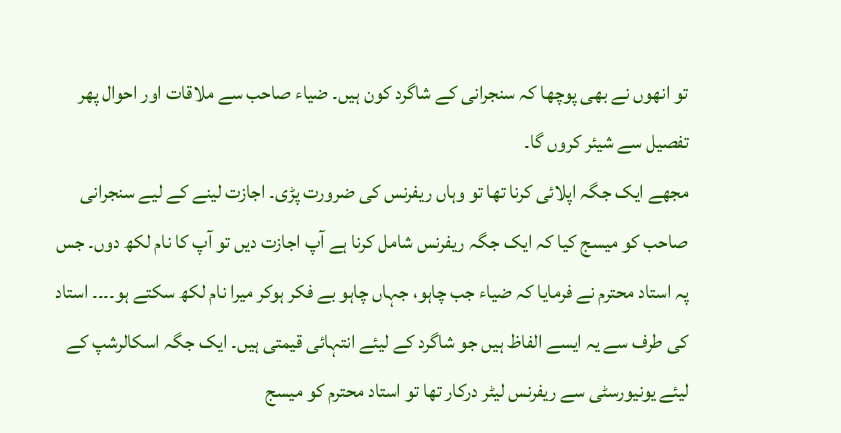تو انھوں نے بھی پوچھا کہ سنجرانی کے شاگرد کون ہیں۔ ضیاء صاحب سے ملاقات اور احوال پھر تفصیل سے شیئر کروں گا۔
مجھے ایک جگہ اپلائی کرنا تھا تو وہاں ریفرنس کی ضرورت پڑی۔ اجازت لینے کے لیے سنجرانی صاحب کو میسج کیا کہ ایک جگہ ریفرنس شامل کرنا ہے آپ اجازت دیں تو آپ کا نام لکھ دوں۔ جس پہ استاد محترم نے فرمایا کہ ضیاء جب چاہو، جہاں چاہو بے فکر ہوکر میرا نام لکھ سکتے ہو۔۔۔۔ استاد کی طرف سے یہ ایسے الفاظ ہیں جو شاگرد کے لیئے انتہائی قیمتی ہیں۔ ایک جگہ اسکالرشپ کے لیئے یونیورسٹی سے ریفرنس لیٹر درکار تھا تو استاد محترم کو میسج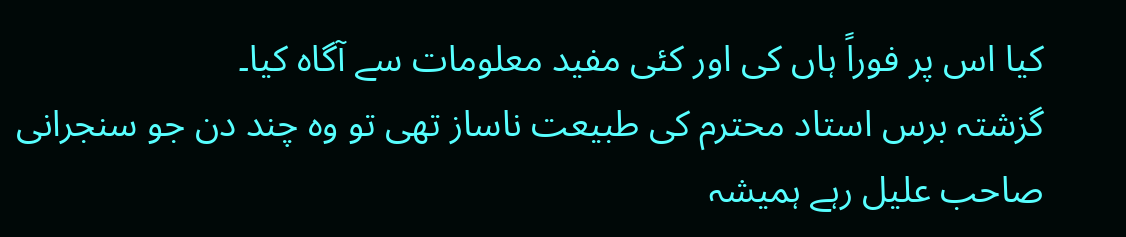کیا اس پر فوراً ہاں کی اور کئی مفید معلومات سے آگاہ کیا۔
گزشتہ برس استاد محترم کی طبیعت ناساز تھی تو وہ چند دن جو سنجرانی صاحب علیل رہے ہمیشہ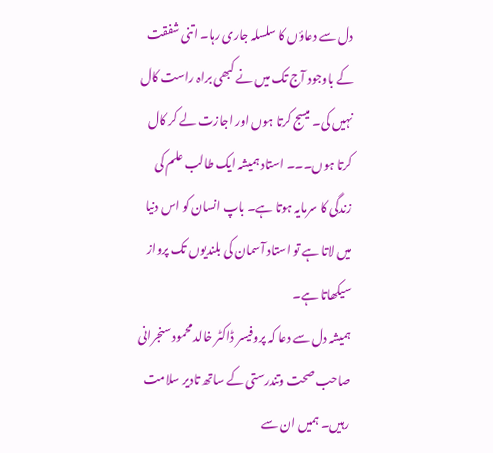دل سے دعاؤں کا سلسلہ جاری رہا۔ اتنی شفقت کے باوجود آج تک میں نے کبھی براہ راست کال نہیں کی۔ میسج کرتا ہوں اور اجازت لے کر کال کرتا ہوں۔۔۔ استاد ہمیشہ ایک طالب علم کی زندگی کا سرمایہ ہوتا ہے۔ باپ انسان کو اس دنیا میں لاتا ہے تو استاد آسمان کی بلندیوں تک پرواز سیکھاتا ہے۔
ہمیشہ دل سے دعا کہ پروفیسر ڈاکٹر خالد محمود سنجرانی صاحب صحت وتندرستی کے ساتھ تادیر سلامت رہیں۔ ہمیں ان سے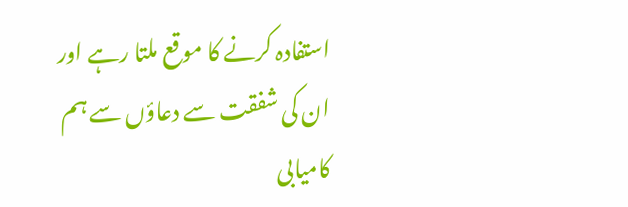استفادہ کرنے کا موقع ملتا رہے اور ان کی شفقت سے دعاؤں سے ہم کامیابی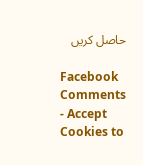حاصل کریں

Facebook Comments - Accept Cookies to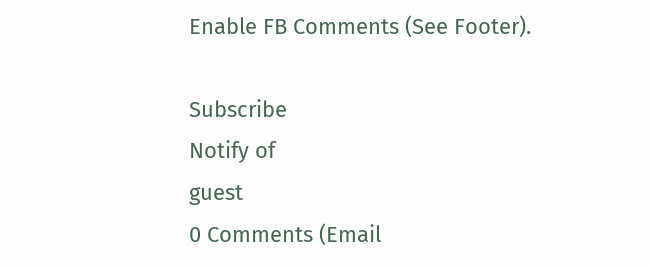Enable FB Comments (See Footer).

Subscribe
Notify of
guest
0 Comments (Email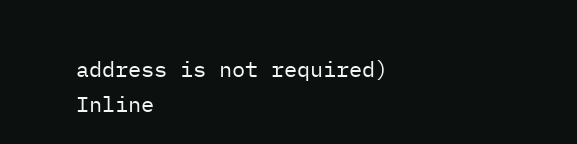address is not required)
Inline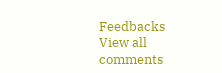Feedbacks
View all comments